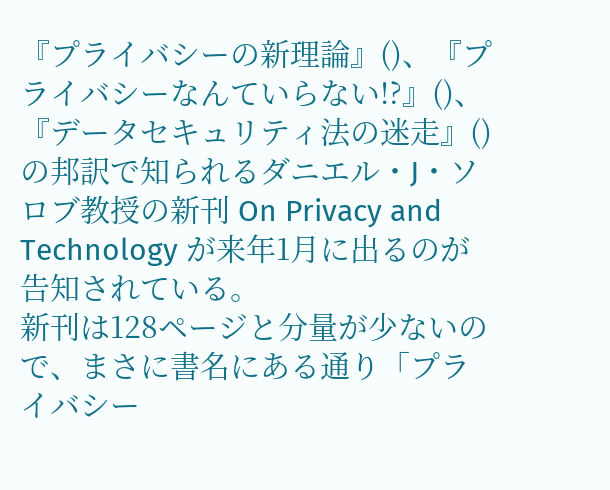『プライバシーの新理論』()、『プライバシーなんていらない!?』()、『データセキュリティ法の迷走』()の邦訳で知られるダニエル・J・ソロブ教授の新刊 On Privacy and Technology が来年1月に出るのが告知されている。
新刊は128ページと分量が少ないので、まさに書名にある通り「プライバシー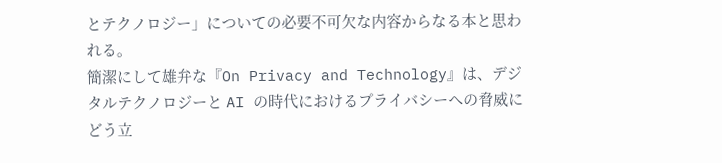とテクノロジー」についての必要不可欠な内容からなる本と思われる。
簡潔にして雄弁な『On Privacy and Technology』は、デジタルテクノロジーと AI の時代におけるプライバシーへの脅威にどう立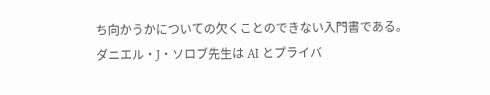ち向かうかについての欠くことのできない入門書である。
ダニエル・J・ソロブ先生は AI とプライバ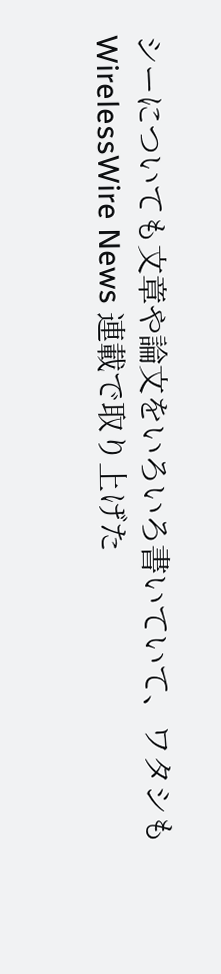シーについても文章や論文をいろいろ書いていて、ワタシも WirelessWire News 連載で取り上げた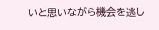いと思いながら機会を逃し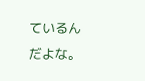ているんだよな。